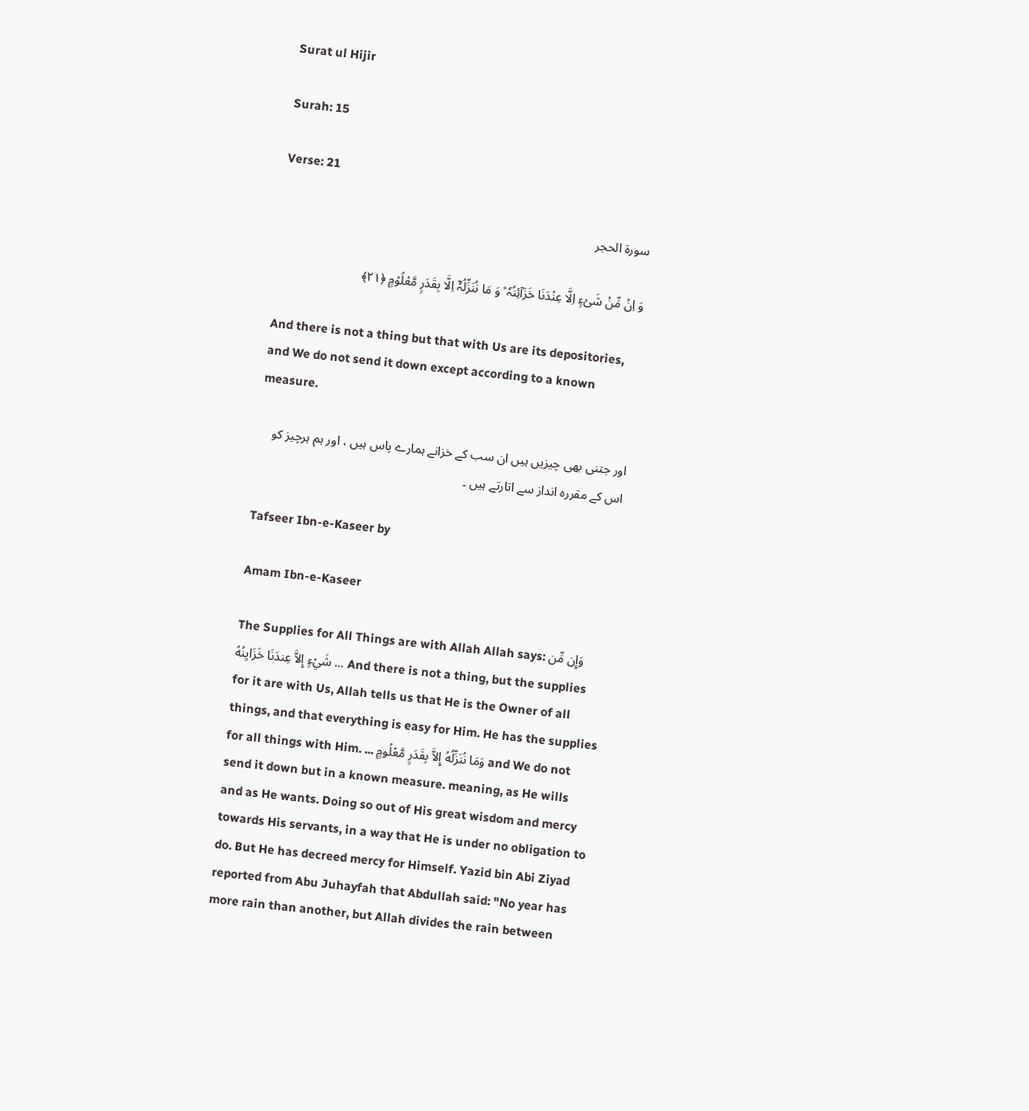Surat ul Hijir

Surah: 15

Verse: 21

سورة الحجر

وَ اِنۡ مِّنۡ شَیۡءٍ اِلَّا عِنۡدَنَا خَزَآئِنُہٗ ۫ وَ مَا نُنَزِّلُہٗۤ اِلَّا بِقَدَرٍ مَّعۡلُوۡمٍ ﴿۲۱﴾

And there is not a thing but that with Us are its depositories, and We do not send it down except according to a known measure.

اور جتنی بھی چیزیں ہیں ان سب کے خزانے ہمارے پاس ہیں ، اور ہم ہرچیز کو اس کے مقررہ انداز سے اتارتے ہیں ۔

Tafseer Ibn-e-Kaseer by

Amam Ibn-e-Kaseer

The Supplies for All Things are with Allah Allah says: وَإِن مِّن شَيْءٍ إِلاَّ عِندَنَا خَزَايِنُهُ ... And there is not a thing, but the supplies for it are with Us, Allah tells us that He is the Owner of all things, and that everything is easy for Him. He has the supplies for all things with Him. ... وَمَا نُنَزِّلُهُ إِلاَّ بِقَدَرٍ مَّعْلُومٍ and We do not send it down but in a known measure. meaning, as He wills and as He wants. Doing so out of His great wisdom and mercy towards His servants, in a way that He is under no obligation to do. But He has decreed mercy for Himself. Yazid bin Abi Ziyad reported from Abu Juhayfah that Abdullah said: "No year has more rain than another, but Allah divides the rain between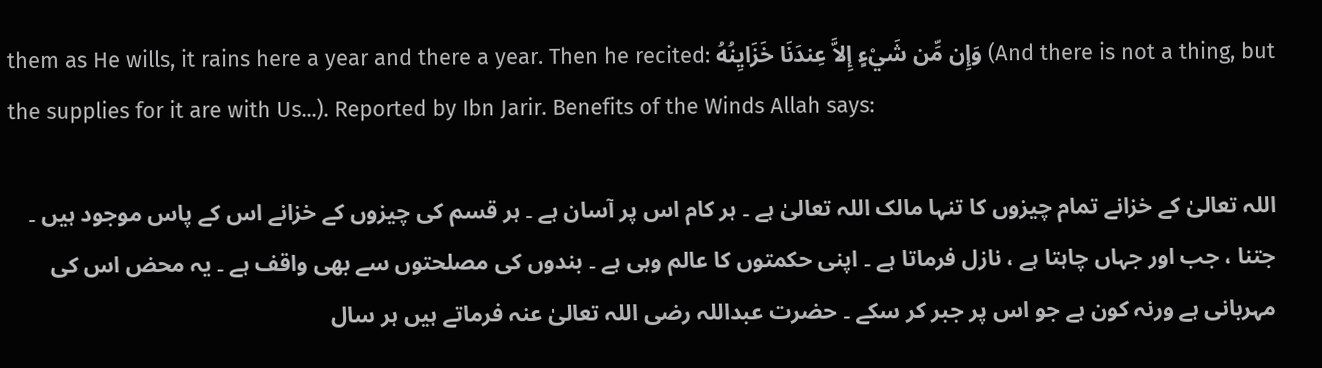them as He wills, it rains here a year and there a year. Then he recited: وَإِن مِّن شَيْءٍ إِلاَّ عِندَنَا خَزَايِنُهُ (And there is not a thing, but the supplies for it are with Us...). Reported by Ibn Jarir. Benefits of the Winds Allah says:

اللہ تعالیٰ کے خزانے تمام چیزوں کا تنہا مالک اللہ تعالیٰ ہے ۔ ہر کام اس پر آسان ہے ۔ ہر قسم کی چیزوں کے خزانے اس کے پاس موجود ہیں ۔ جتنا ، جب اور جہاں چاہتا ہے ، نازل فرماتا ہے ۔ اپنی حکمتوں کا عالم وہی ہے ۔ بندوں کی مصلحتوں سے بھی واقف ہے ۔ یہ محض اس کی مہربانی ہے ورنہ کون ہے جو اس پر جبر کر سکے ۔ حضرت عبداللہ رضی اللہ تعالیٰ عنہ فرماتے ہیں ہر سال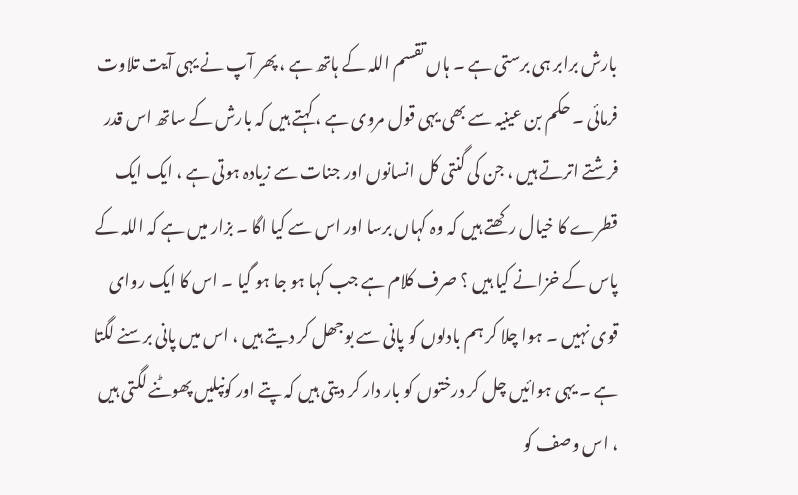بارش برابر ہی برستی ہے ۔ ہاں تقسم اللہ کے ہاتھ ہے ، پھر آپ نے یہی آیت تلاوت فرمائی ۔ حکم بن عینیہ سے بھی یہی قول مروی ہے ، کہتے ہیں کہ بارش کے ساتھ اس قدر فرشتے اترتے ہیں ، جن کی گنتی کل انسانوں اور جنات سے زیادہ ہوتی ہے ، ایک ایک قطرے کا خیال رکھتے ہیں کہ وہ کہاں برسا اور اس سے کیا اگا ۔ بزار میں ہے کہ اللہ کے پاس کے خزانے کیا ہیں ؟ صرف کلام ہے جب کہا ہو جا ہو گیا ۔ اس کا ایک روای قوی نہیں ۔ ہوا چلا کر ہم بادلوں کو پانی سے بوجھل کر دیتے ہیں ، اس میں پانی برسنے لگتا ہے ۔ یہی ہوائیں چل کر درختوں کو بار دار کر دیتی ہیں کہ پتے اور کونپلیں پھوٹنے لگتی ہیں ، اس وصف کو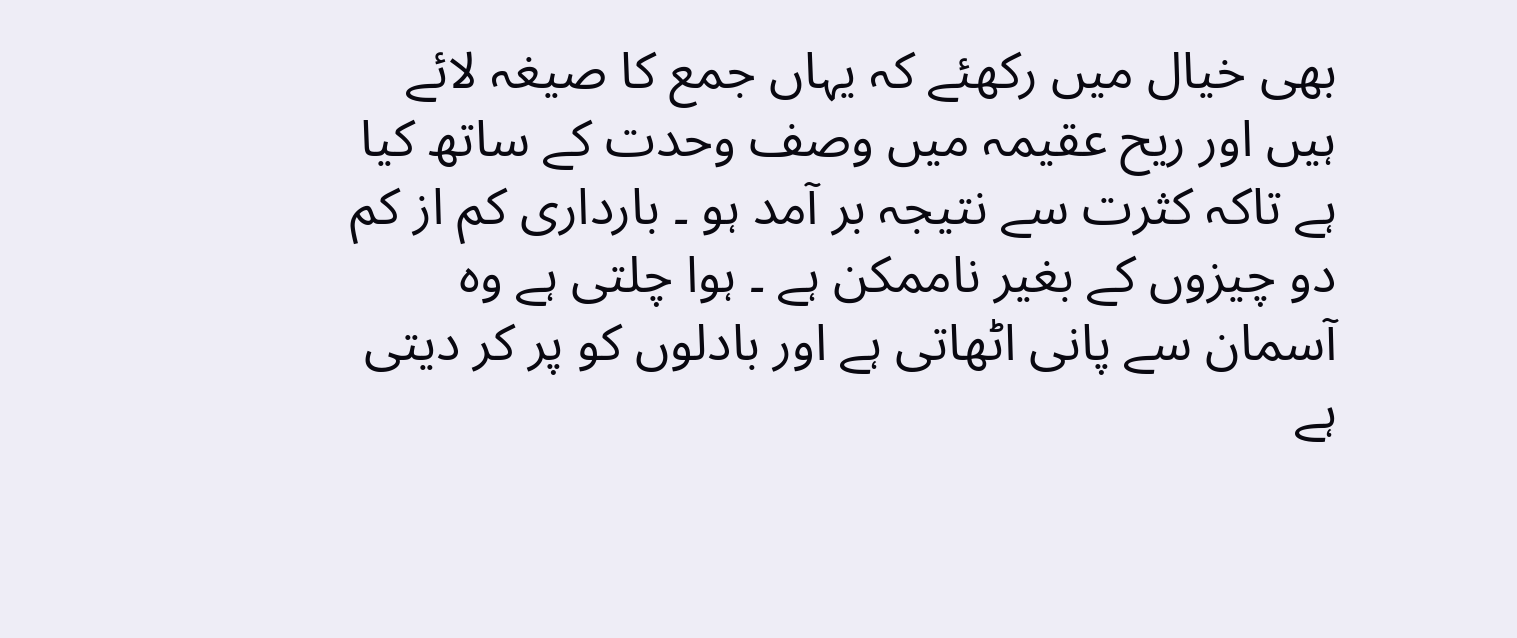بھی خیال میں رکھئے کہ یہاں جمع کا صیغہ لائے ہیں اور ریح عقیمہ میں وصف وحدت کے ساتھ کیا ہے تاکہ کثرت سے نتیجہ بر آمد ہو ۔ بارداری کم از کم دو چیزوں کے بغیر ناممکن ہے ۔ ہوا چلتی ہے وہ آسمان سے پانی اٹھاتی ہے اور بادلوں کو پر کر دیتی ہے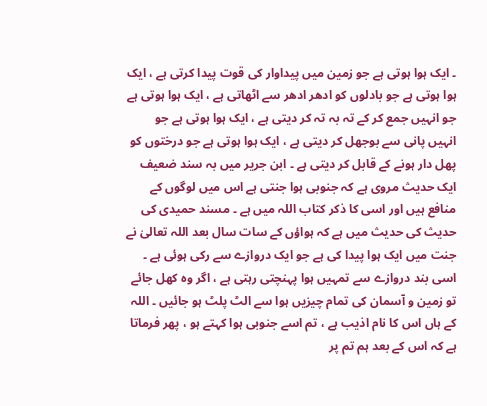۔ ایک ہوا ہوتی ہے جو زمین میں پیداوار کی قوت پیدا کرتی ہے ، ایک ہوا ہوتی ہے جو بادلوں کو ادھر ادھر سے اٹھاتی ہے ، ایک ہوا ہوتی ہے جو انہیں جمع کر کے تہ بہ تہ کر دیتی ہے ، ایک ہوا ہوتی ہے جو انہیں پانی سے بوجھل کر دیتی ہے ، ایک ہوا ہوتی ہے جو درختوں کو پھل دار ہونے کے قابل کر دیتی ہے ۔ ابن جریر میں بہ سند ضعیف ایک حدیث مروی ہے کہ جنوبی ہوا جنتی ہے اس میں لوگوں کے منافع ہیں اور اسی کا ذکر کتاب اللہ میں ہے ۔ مسند حمیدی کی حدیث کی حدیث میں ہے کہ ہواؤں کے سات سال بعد اللہ تعالیٰ نے جنت میں ایک ہوا پیدا کی ہے جو ایک دروازے سے رکی ہوئی ہے ۔ اسی بند دروازے سے تمہیں ہوا پہنچتی رہتی ہے ، اگر وہ کھل جائے تو زمین و آسمان کی تمام چیزیں ہوا سے الٹ پلٹ ہو جائیں ۔ اللہ کے ہاں اس کا نام اذیب ہے ، تم اسے جنوبی ہوا کہتے ہو ، پھر فرماتا ہے کہ اس کے بعد ہم تم پر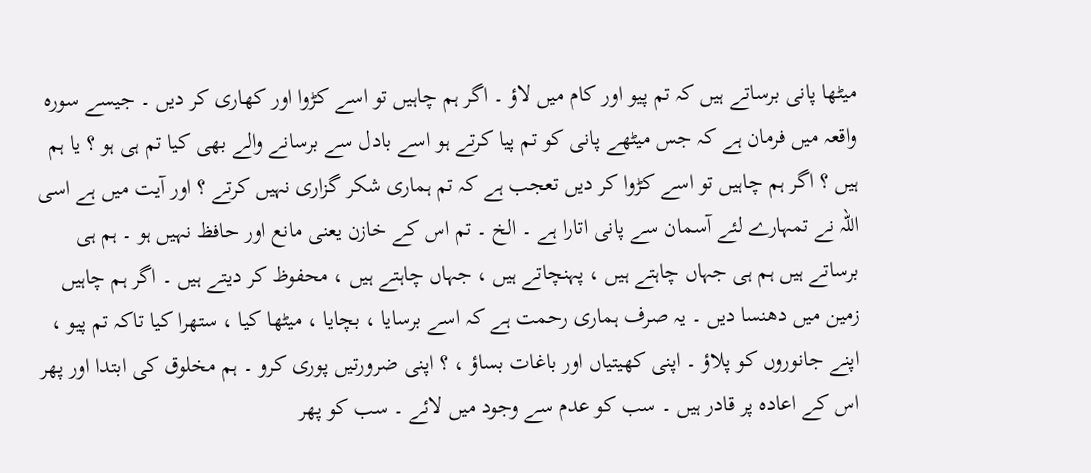میٹھا پانی برساتے ہیں کہ تم پیو اور کام میں لاؤ ۔ اگر ہم چاہیں تو اسے کڑوا اور کھاری کر دیں ۔ جیسے سورہ واقعہ میں فرمان ہے کہ جس میٹھے پانی کو تم پیا کرتے ہو اسے بادل سے برسانے والے بھی کیا تم ہی ہو ؟ یا ہم ہیں ؟ اگر ہم چاہیں تو اسے کڑوا کر دیں تعجب ہے کہ تم ہماری شکر گزاری نہیں کرتے ؟ اور آیت میں ہے اسی اللہ نے تمہارے لئے آسمان سے پانی اتارا ہے ۔ الخ ۔ تم اس کے خازن یعنی مانع اور حافظ نہیں ہو ۔ ہم ہی برساتے ہیں ہم ہی جہاں چاہتے ہیں ، پہنچاتے ہیں ، جہاں چاہتے ہیں ، محفوظ کر دیتے ہیں ۔ اگر ہم چاہیں زمین میں دھنسا دیں ۔ یہ صرف ہماری رحمت ہے کہ اسے برسایا ، بچایا ، میٹھا کیا ، ستھرا کیا تاکہ تم پیو ، اپنے جانوروں کو پلاؤ ۔ اپنی کھیتیاں اور باغات بساؤ ، ؟ اپنی ضرورتیں پوری کرو ۔ ہم مخلوق کی ابتدا اور پھر اس کے اعادہ پر قادر ہیں ۔ سب کو عدم سے وجود میں لائے ۔ سب کو پھر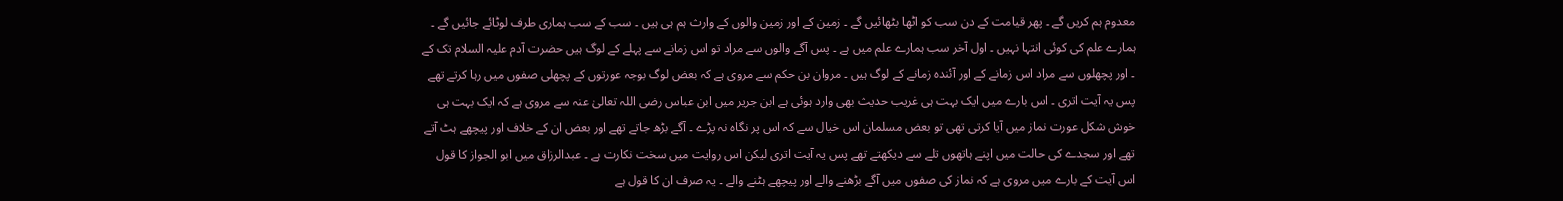معدوم ہم کریں گے ۔ پھر قیامت کے دن سب کو اٹھا بٹھائیں گے ۔ زمین کے اور زمین والوں کے وارث ہم ہی ہیں ۔ سب کے سب ہماری طرف لوٹائے جائیں گے ۔ ہمارے علم کی کوئی انتہا نہیں ۔ اول آخر سب ہمارے علم میں ہے ۔ پس آگے والوں سے مراد تو اس زمانے سے پہلے کے لوگ ہیں حضرت آدم علیہ السلام تک کے ۔ اور پچھلوں سے مراد اس زمانے کے اور آئندہ زمانے کے لوگ ہیں ۔ مروان بن حکم سے مروی ہے کہ بعض لوگ بوجہ عورتوں کے پچھلی صفوں میں رہا کرتے تھے پس یہ آیت اتری ۔ اس بارے میں ایک بہت ہی غریب حدیث بھی وارد ہوئی ہے ابن جریر میں ابن عباس رضی اللہ تعالیٰ عنہ سے مروی ہے کہ ایک بہت ہی خوش شکل عورت نماز میں آیا کرتی تھی تو بعض مسلمان اس خیال سے کہ اس پر نگاہ نہ پڑے ۔ آگے بڑھ جاتے تھے اور بعض ان کے خلاف اور پیچھے ہٹ آتے تھے اور سجدے کی حالت میں اپنے ہاتھوں تلے سے دیکھتے تھے پس یہ آیت اتری لیکن اس روایت میں سخت نکارت ہے ۔ عبدالرزاق میں ابو الجواز کا قول اس آیت کے بارے میں مروی ہے کہ نماز کی صفوں میں آگے بڑھنے والے اور پیچھے ہٹنے والے ۔ یہ صرف ان کا قول ہے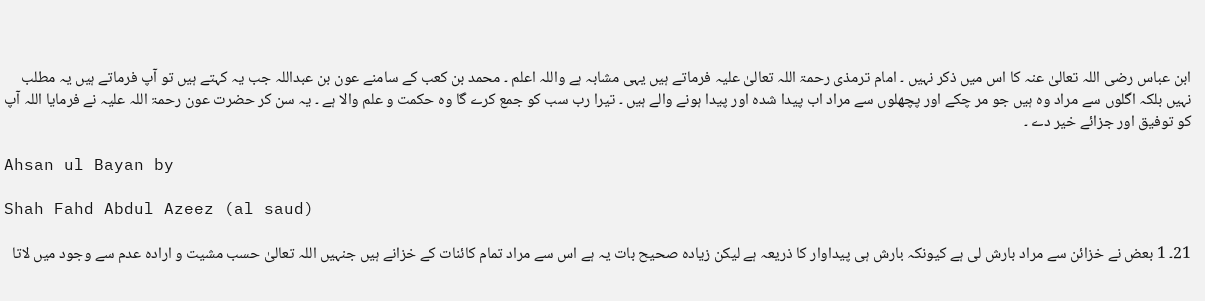ابن عباس رضی اللہ تعالیٰ عنہ کا اس میں ذکر نہیں ۔ امام ترمذی رحمۃ اللہ تعالیٰ علیہ فرماتے ہیں یہی مشابہ ہے واللہ اعلم ۔ محمد بن کعب کے سامنے عون بن عبداللہ جب یہ کہتے ہیں تو آپ فرماتے ہیں یہ مطلب نہیں بلکہ اگلوں سے مراد وہ ہیں جو مر چکے اور پچھلوں سے مراد اب پیدا شدہ اور پیدا ہونے والے ہیں ۔ تیرا رب سب کو جمع کرے گا وہ حکمت و علم والا ہے ۔ یہ سن کر حضرت عون رحمۃ اللہ علیہ نے فرمایا اللہ آپ کو توفیق اور جزائے خیر دے ۔

Ahsan ul Bayan by

Shah Fahd Abdul Azeez (al saud)

21۔ 1 بعض نے خزائن سے مراد بارش لی ہے کیونکہ بارش ہی پیداوار کا ذریعہ ہے لیکن زیادہ صحیح بات یہ ہے اس سے مراد تمام کائنات کے خزانے ہیں جنہیں اللہ تعالیٰ حسب مشیت و ارادہ عدم سے وجود میں لاتا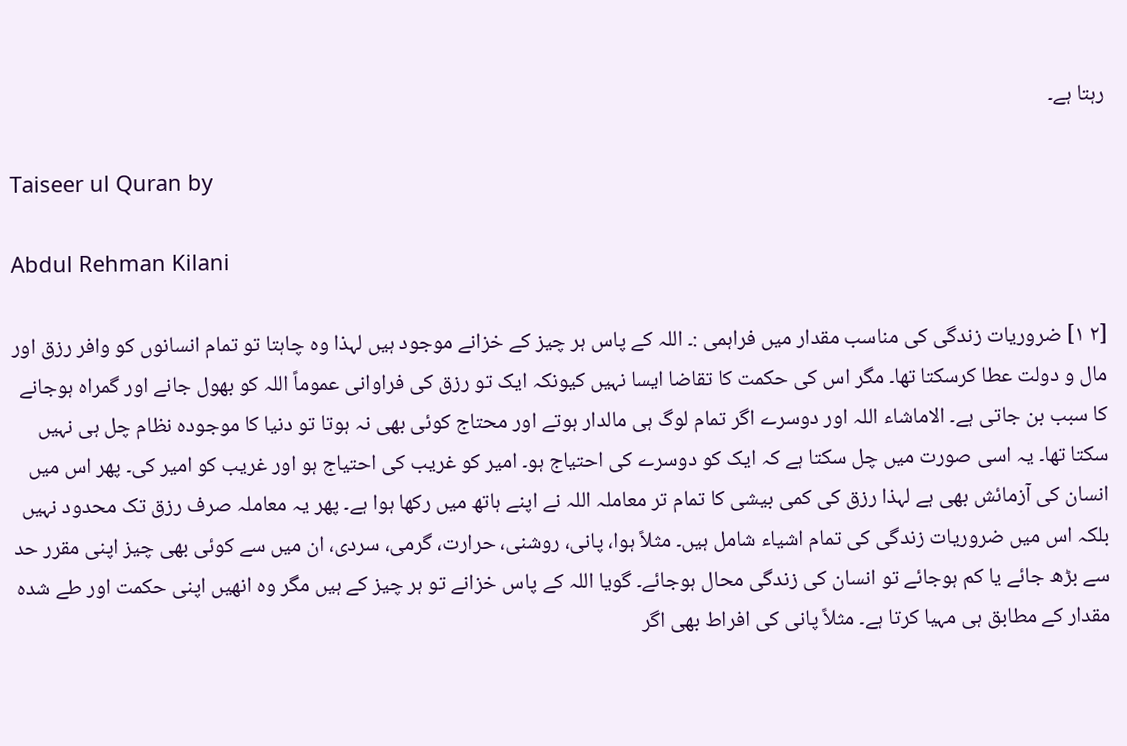رہتا ہے۔

Taiseer ul Quran by

Abdul Rehman Kilani

[٢ ١] ضروریات زندگی کی مناسب مقدار میں فراہمی :۔ اللہ کے پاس ہر چیز کے خزانے موجود ہیں لہذا وہ چاہتا تو تمام انسانوں کو وافر رزق اور مال و دولت عطا کرسکتا تھا۔ مگر اس کی حکمت کا تقاضا ایسا نہیں کیونکہ ایک تو رزق کی فراوانی عموماً اللہ کو بھول جانے اور گمراہ ہوجانے کا سبب بن جاتی ہے۔ الاماشاء اللہ اور دوسرے اگر تمام لوگ ہی مالدار ہوتے اور محتاج کوئی بھی نہ ہوتا تو دنیا کا موجودہ نظام چل ہی نہیں سکتا تھا۔ یہ اسی صورت میں چل سکتا ہے کہ ایک کو دوسرے کی احتیاج ہو۔ امیر کو غریب کی احتیاج ہو اور غریب کو امیر کی۔ پھر اس میں انسان کی آزمائش بھی ہے لہذا رزق کی کمی بیشی کا تمام تر معاملہ اللہ نے اپنے ہاتھ میں رکھا ہوا ہے۔ پھر یہ معاملہ صرف رزق تک محدود نہیں بلکہ اس میں ضروریات زندگی کی تمام اشیاء شامل ہیں۔ مثلاً ہوا، پانی، روشنی، حرارت، گرمی، سردی، ان میں سے کوئی بھی چیز اپنی مقرر حد سے بڑھ جائے یا کم ہوجائے تو انسان کی زندگی محال ہوجائے۔ گویا اللہ کے پاس خزانے تو ہر چیز کے ہیں مگر وہ انھیں اپنی حکمت اور طے شدہ مقدار کے مطابق ہی مہیا کرتا ہے۔ مثلاً پانی کی افراط بھی اگر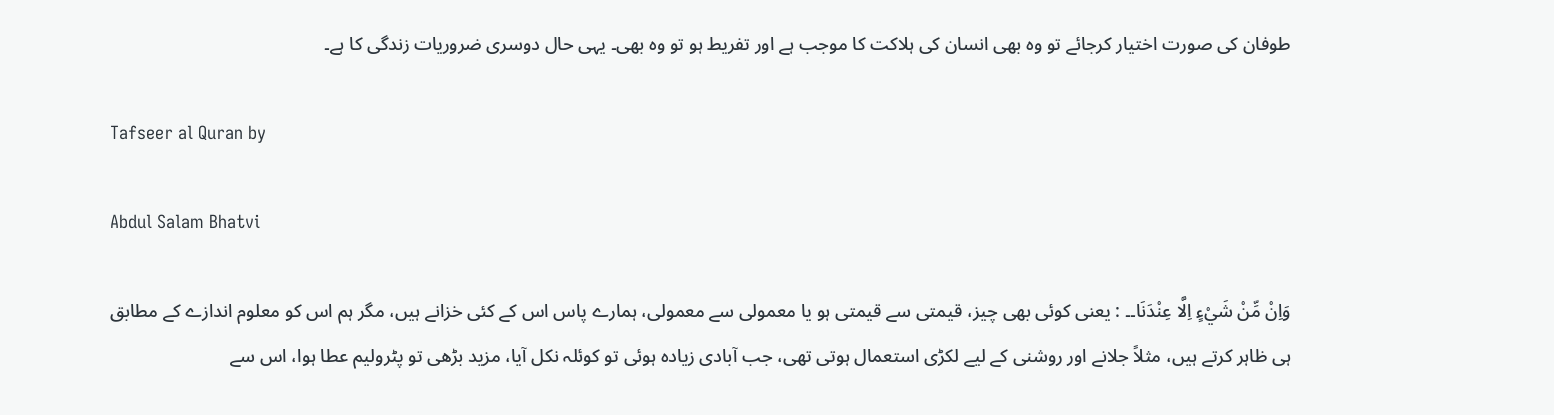طوفان کی صورت اختیار کرجائے تو وہ بھی انسان کی ہلاکت کا موجب ہے اور تفریط ہو تو وہ بھی۔ یہی حال دوسری ضروریات زندگی کا ہے۔

Tafseer al Quran by

Abdul Salam Bhatvi

وَاِنْ مِّنْ شَيْءٍ اِلَّا عِنْدَنَا۔۔ : یعنی کوئی بھی چیز، قیمتی سے قیمتی ہو یا معمولی سے معمولی، ہمارے پاس اس کے کئی خزانے ہیں، مگر ہم اس کو معلوم اندازے کے مطابق ہی ظاہر کرتے ہیں، مثلاً جلانے اور روشنی کے لیے لکڑی استعمال ہوتی تھی، جب آبادی زیادہ ہوئی تو کوئلہ نکل آیا، مزید بڑھی تو پٹرولیم عطا ہوا، اس سے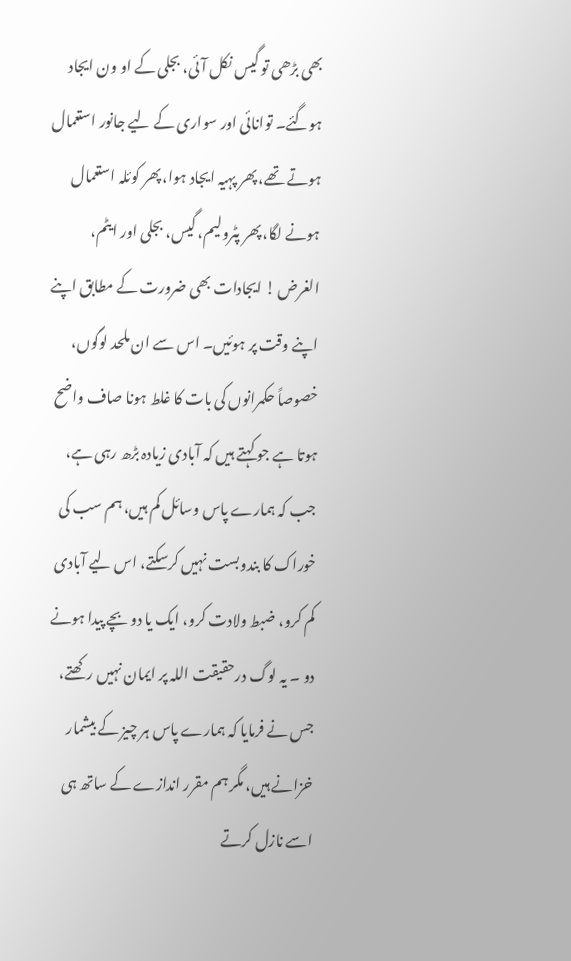بھی بڑھی تو گیس نکل آئی، بجلی کے او ون ایجاد ہوگئے۔ توانائی اور سواری کے لیے جانور استعمال ہوتے تھے، پھر پہیہ ایجاد ہوا، پھر کوئلہ استعمال ہونے لگا، پھر پٹرولیم، گیس، بجلی اور ایٹم، الغرض ! ایجادات بھی ضرورت کے مطابق اپنے اپنے وقت پر ہوئیں۔ اس سے ان ملحد لوگوں، خصوصاً حکمرانوں کی بات کا غلط ہونا صاف واضح ہوتا ہے جو کہتے ہیں کہ آبادی زیادہ بڑھ رہی ہے، جب کہ ہمارے پاس وسائل کم ہیں، ہم سب کی خوراک کا بندوبست نہیں کرسکتے، اس لیے آبادی کم کرو، ضبط ولادت کرو، ایک یا دو بچے پیدا ہونے دو ۔ یہ لوگ درحقیقت اللہ پر ایمان نہیں رکھتے، جس نے فرمایا کہ ہمارے پاس ہر چیز کے بیشمار خزانے ہیں، مگر ہم مقرر اندازے کے ساتھ ہی اسے نازل کرتے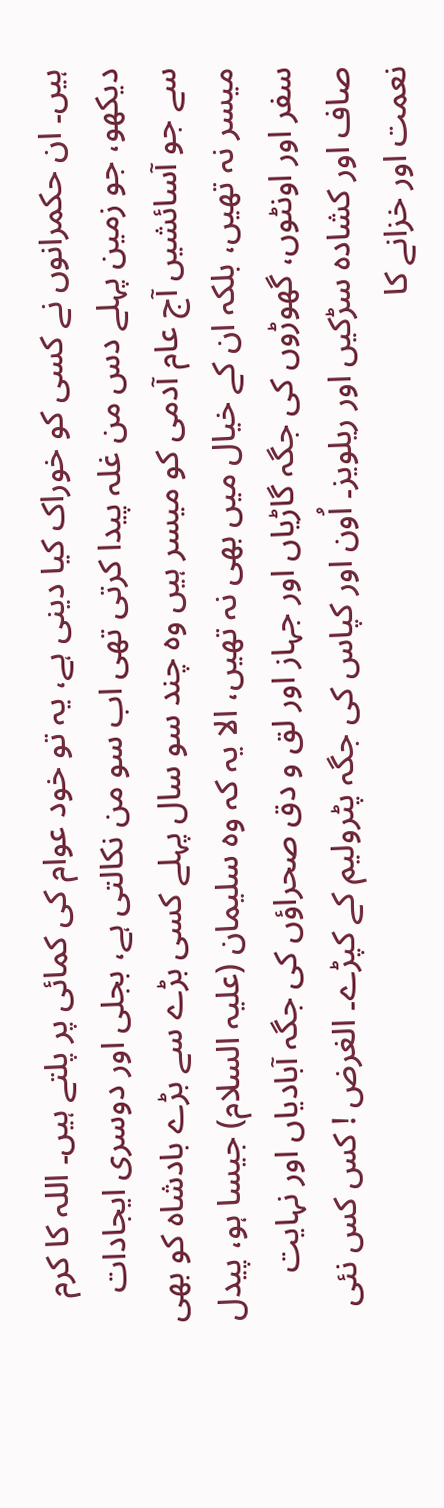ہیں۔ ان حکمرانوں نے کسی کو خوراک کیا دینی ہے، یہ تو خود عوام کی کمائی پر پلتے ہیں۔ اللہ کا کرم دیکھو، جو زمین پہلے دس من غلہ پیدا کرتی تھی اب سو من نکالتی ہے، بجلی اور دوسری ایجادات سے جو آسائشیں آج عام آدمی کو میسر ہیں وہ چند سو سال پہلے کسی بڑے سے بڑے بادشاہ کو بھی میسر نہ تھیں، بلکہ ان کے خیال میں بھی نہ تھیں، الا یہ کہ وہ سلیمان (علیہ السلام) جیسا ہو، پیدل سفر اور اونٹوں، گھوڑوں کی جگہ گاڑیاں اور جہاز اور لق و دق صحراؤں کی جگہ آبادیاں اور نہایت صاف اور کشادہ سڑکیں اور ریلویز۔ اُون اور کپاس کی جگہ پٹرولیم کے کپڑے۔ الغرض ! کس کس نئی نعمت اور خزانے کا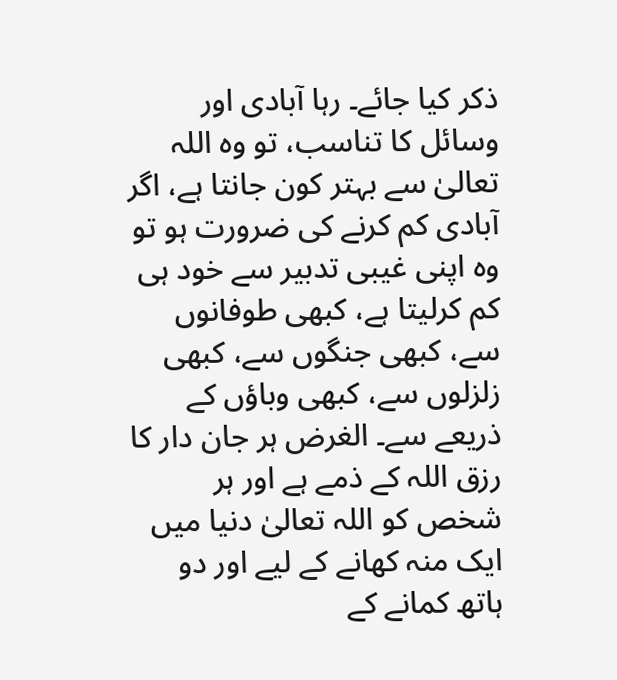ذکر کیا جائے۔ رہا آبادی اور وسائل کا تناسب، تو وہ اللہ تعالیٰ سے بہتر کون جانتا ہے، اگر آبادی کم کرنے کی ضرورت ہو تو وہ اپنی غیبی تدبیر سے خود ہی کم کرلیتا ہے، کبھی طوفانوں سے، کبھی جنگوں سے، کبھی زلزلوں سے، کبھی وباؤں کے ذریعے سے۔ الغرض ہر جان دار کا رزق اللہ کے ذمے ہے اور ہر شخص کو اللہ تعالیٰ دنیا میں ایک منہ کھانے کے لیے اور دو ہاتھ کمانے کے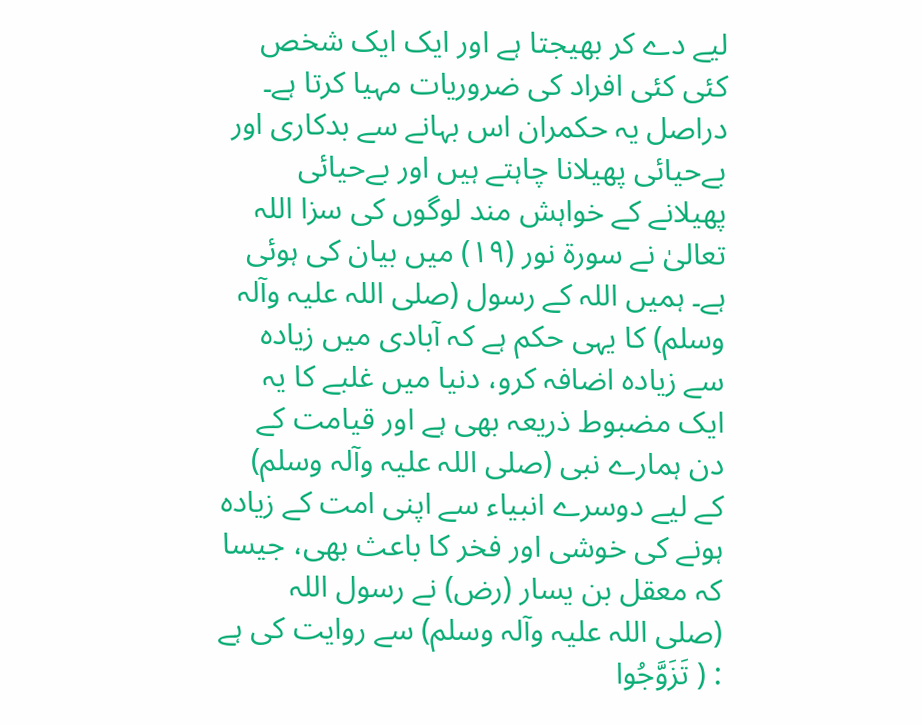لیے دے کر بھیجتا ہے اور ایک ایک شخص کئی کئی افراد کی ضروریات مہیا کرتا ہے۔ دراصل یہ حکمران اس بہانے سے بدکاری اور بےحیائی پھیلانا چاہتے ہیں اور بےحیائی پھیلانے کے خواہش مند لوگوں کی سزا اللہ تعالیٰ نے سورة نور (١٩) میں بیان کی ہوئی ہے۔ ہمیں اللہ کے رسول (صلی اللہ علیہ وآلہ وسلم) کا یہی حکم ہے کہ آبادی میں زیادہ سے زیادہ اضافہ کرو، دنیا میں غلبے کا یہ ایک مضبوط ذریعہ بھی ہے اور قیامت کے دن ہمارے نبی (صلی اللہ علیہ وآلہ وسلم) کے لیے دوسرے انبیاء سے اپنی امت کے زیادہ ہونے کی خوشی اور فخر کا باعث بھی، جیسا کہ معقل بن یسار (رض) نے رسول اللہ (صلی اللہ علیہ وآلہ وسلم) سے روایت کی ہے : ( تَزَوَّجُوا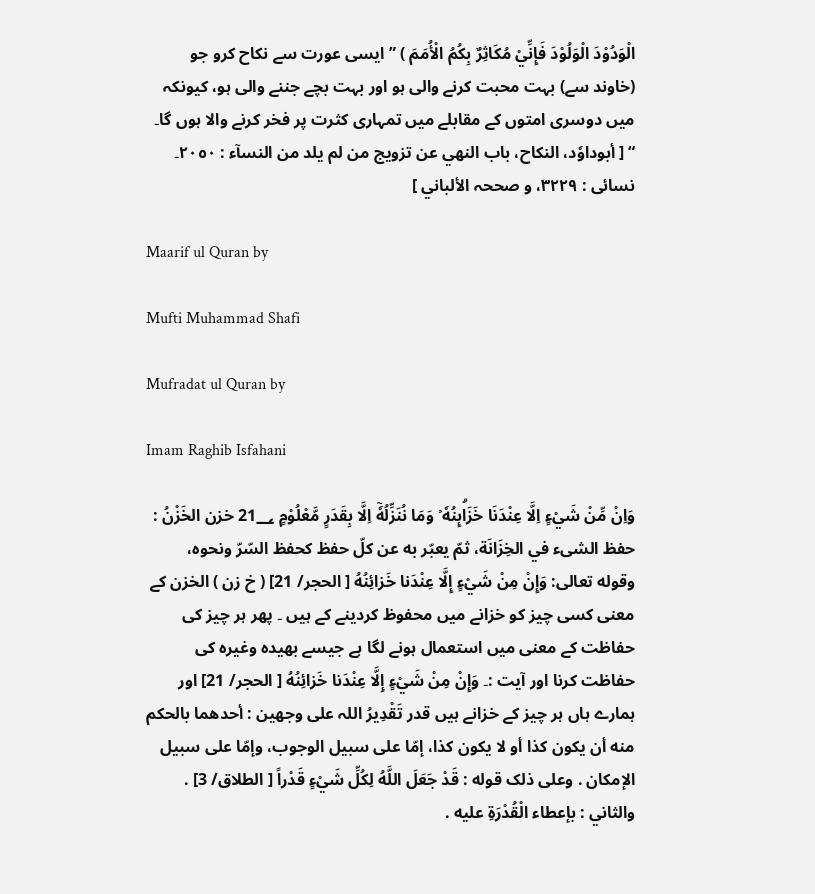الْوَدُوْدَ الْوَلُوْدَ فَإِنِّيْ مُکَاثِرٌ بِکُمُ الْأُمَمَ ) ” ایسی عورت سے نکاح کرو جو (خاوند سے) بہت محبت کرنے والی ہو اور بہت بچے جننے والی ہو، کیونکہ میں دوسری امتوں کے مقابلے میں تمہاری کثرت پر فخر کرنے والا ہوں گا۔ “ [ أبوداوٗد، النکاح، باب النھي عن تزویج من لم یلد من النسآء : ٢٠٥٠۔ نسائی : ٣٢٢٩، و صححہ الألباني ]

Maarif ul Quran by

Mufti Muhammad Shafi

Mufradat ul Quran by

Imam Raghib Isfahani

وَاِنْ مِّنْ شَيْءٍ اِلَّا عِنْدَنَا خَزَاۗىِٕنُهٗ ۡ وَمَا نُنَزِّلُهٗٓ اِلَّا بِقَدَرٍ مَّعْلُوْمٍ 21؀ خزن الخَزْنُ : حفظ الشیء في الخِزَانَة، ثمّ يعبّر به عن کلّ حفظ کحفظ السّرّ ونحوه، وقوله تعالی: وَإِنْ مِنْ شَيْءٍ إِلَّا عِنْدَنا خَزائِنُهُ [ الحجر/ 21] ( خ زن ) الخزن کے معنی کسی چیز کو خزانے میں محفوظ کردینے کے ہیں ۔ پھر ہر چیز کی حفاظت کے معنی میں استعمال ہونے لگا ہے جیسے بھیدہ وغیرہ کی حفاظت کرنا اور آیت :۔ وَإِنْ مِنْ شَيْءٍ إِلَّا عِنْدَنا خَزائِنُهُ [ الحجر/ 21] اور ہمارے ہاں ہر چیز کے خزانے ہیں قدر تَقْدِيرُ اللہ علی وجهين : أحدهما بالحکم منه أن يكون کذا أو لا يكون کذا، إمّا علی سبیل الوجوب، وإمّا علی سبیل الإمكان . وعلی ذلک قوله : قَدْ جَعَلَ اللَّهُ لِكُلِّ شَيْءٍ قَدْراً [ الطلاق/ 3] . والثاني : بإعطاء الْقُدْرَةِ عليه .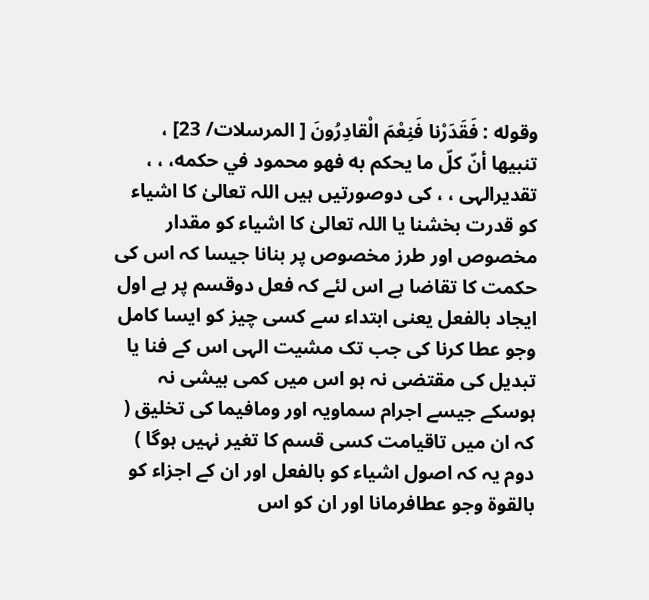وقوله : فَقَدَرْنا فَنِعْمَ الْقادِرُونَ [ المرسلات/ 23] ، تنبيها أنّ كلّ ما يحكم به فهو محمود في حكمه، ، ، تقدیرالہی ، ، کی دوصورتیں ہیں اللہ تعالیٰ کا اشیاء کو قدرت بخشنا یا اللہ تعالیٰ کا اشیاء کو مقدار مخصوص اور طرز مخصوص پر بنانا جیسا کہ اس کی حکمت کا تقاضا ہے اس لئے کہ فعل دوقسم پر ہے اول ایجاد بالفعل یعنی ابتداء سے کسی چیز کو ایسا کامل وجو عطا کرنا کی جب تک مشیت الہی اس کے فنا یا تبدیل کی مقتضی نہ ہو اس میں کمی بیشی نہ ہوسکے جیسے اجرام سماویہ اور ومافیما کی تخلیق ( کہ ان میں تاقیامت کسی قسم کا تغیر نہیں ہوگا ) دوم یہ کہ اصول اشیاء کو بالفعل اور ان کے اجزاء کو بالقوۃ وجو عطافرمانا اور ان کو اس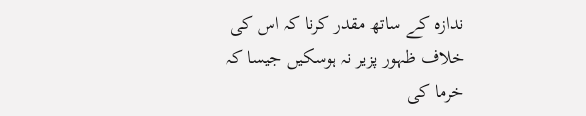ندازہ کے ساتھ مقدر کرنا کہ اس کی خلاف ظہور پزیر نہ ہوسکیں جیسا کہ خرما کی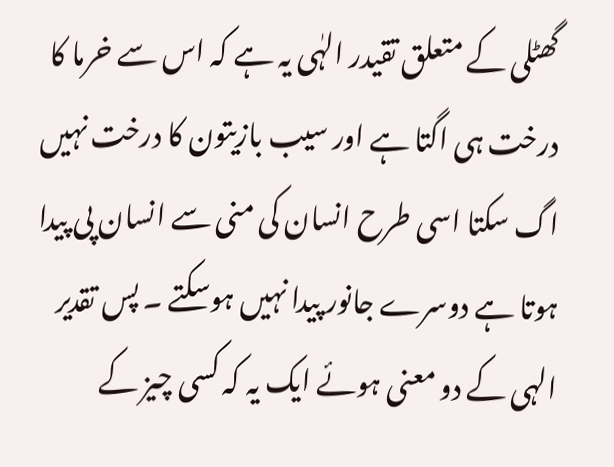گھٹلی کے متعلق تقیدر الہٰی یہ ہے کہ اس سے خرما کا درخت ہی اگتا ہے اور سیب بازیتون کا درخت نہیں اگ سکتا اسی طرح انسان کی منی سے انسان پی پیدا ہوتا ہے دوسرے جانور پیدا نہیں ہوسکتے ۔ پس تقدیر الہی کے دو معنی ہوئے ایک یہ کہ کسی چیز کے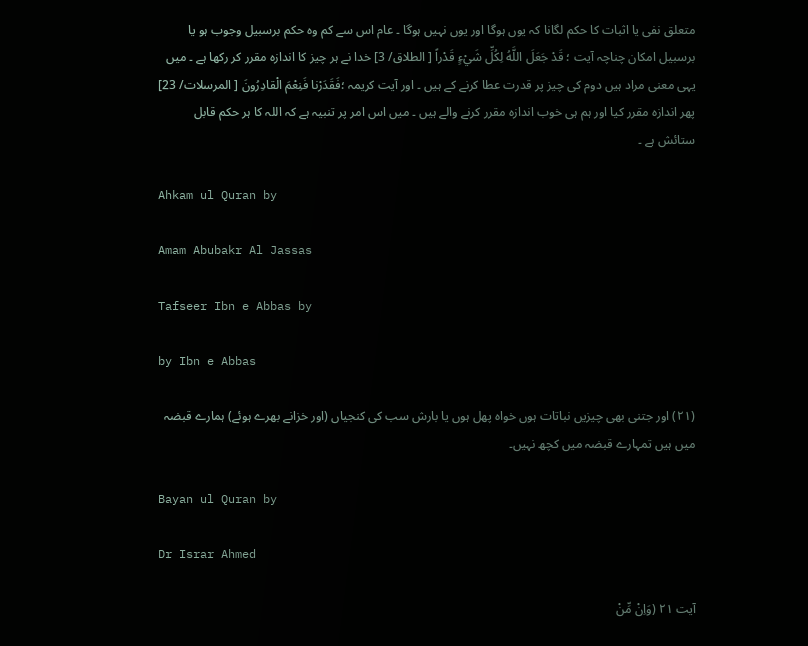متعلق نفی یا اثبات کا حکم لگانا کہ یوں ہوگا اور یوں نہیں ہوگا ۔ عام اس سے کم وہ حکم برسبیل وجوب ہو یا برسبیل امکان چناچہ آیت ؛ قَدْ جَعَلَ اللَّهُ لِكُلِّ شَيْءٍ قَدْراً [ الطلاق/ 3] خدا نے ہر چیز کا اندازہ مقرر کر رکھا ہے ۔ میں یہی معنی مراد ہیں دوم کی چیز پر قدرت عطا کرنے کے ہیں ۔ اور آیت کریمہ ؛فَقَدَرْنا فَنِعْمَ الْقادِرُونَ [ المرسلات/ 23] پھر اندازہ مقرر کیا اور ہم ہی خوب اندازہ مقرر کرنے والے ہیں ۔ میں اس امر پر تنبیہ ہے کہ اللہ کا ہر حکم قابل ستائش ہے ۔

Ahkam ul Quran by

Amam Abubakr Al Jassas

Tafseer Ibn e Abbas by

by Ibn e Abbas

(٢١) اور جتنی بھی چیزیں نباتات ہوں خواہ پھل ہوں یا بارش سب کی کنجیاں (اور خزانے بھرے ہوئے) ہمارے قبضہ میں ہیں تمہارے قبضہ میں کچھ نہیں۔

Bayan ul Quran by

Dr Israr Ahmed

آیت ٢١ (وَاِنْ مِّنْ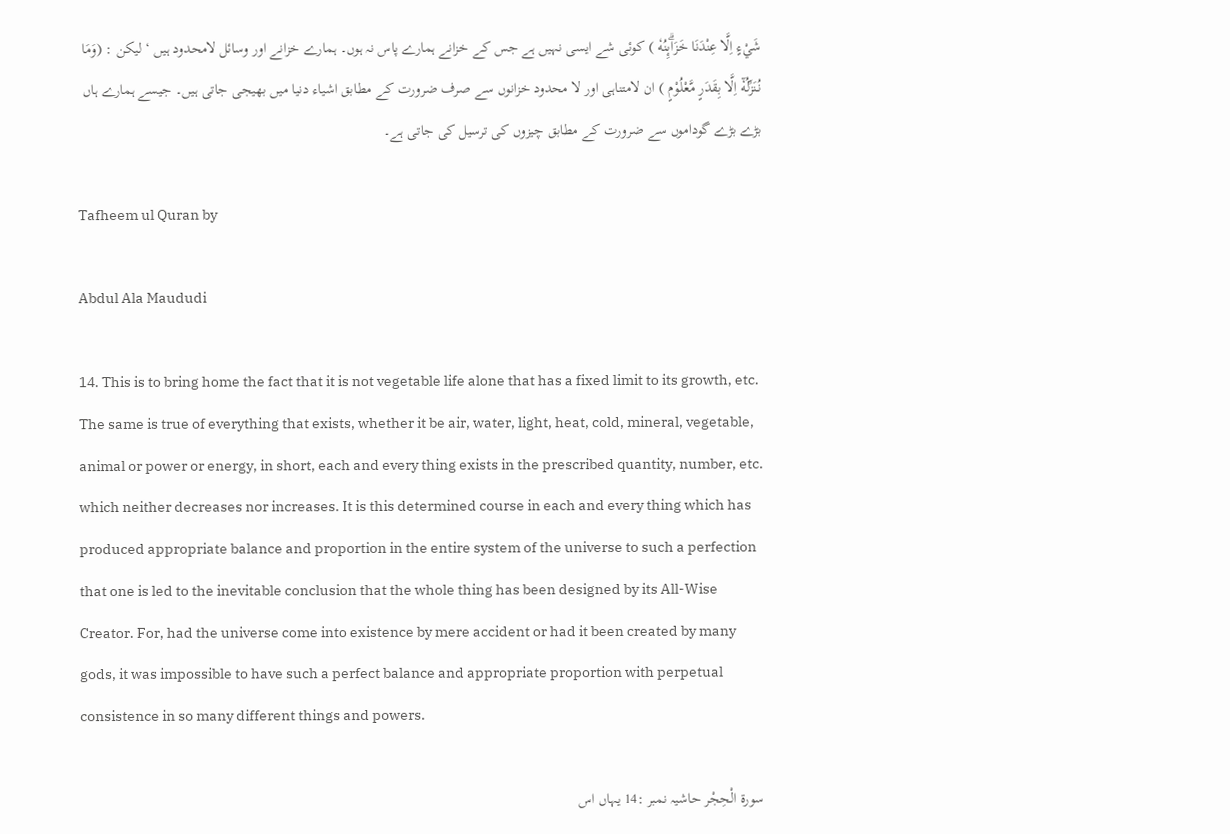شَيْءٍ اِلَّا عِنْدَنَا خَزَاۗىِٕنُهٗ ) کوئی شے ایسی نہیں ہے جس کے خزانے ہمارے پاس نہ ہوں۔ ہمارے خزانے اور وسائل لامحدود ہیں ‘ لیکن : (وَمَا نُنَزِّلُهٗٓ اِلَّا بِقَدَرٍ مَّعْلُوْمٍ ) ان لامتناہی اور لا محدود خزانوں سے صرف ضرورت کے مطابق اشیاء دنیا میں بھیجی جاتی ہیں۔ جیسے ہمارے ہاں بڑے بڑے گوداموں سے ضرورت کے مطابق چیزوں کی ترسیل کی جاتی ہے۔

Tafheem ul Quran by

Abdul Ala Maududi

14. This is to bring home the fact that it is not vegetable life alone that has a fixed limit to its growth, etc. The same is true of everything that exists, whether it be air, water, light, heat, cold, mineral, vegetable, animal or power or energy, in short, each and every thing exists in the prescribed quantity, number, etc. which neither decreases nor increases. It is this determined course in each and every thing which has produced appropriate balance and proportion in the entire system of the universe to such a perfection that one is led to the inevitable conclusion that the whole thing has been designed by its All-Wise Creator. For, had the universe come into existence by mere accident or had it been created by many gods, it was impossible to have such a perfect balance and appropriate proportion with perpetual consistence in so many different things and powers.

سورة الْحِجْر حاشیہ نمبر :14 یہاں اس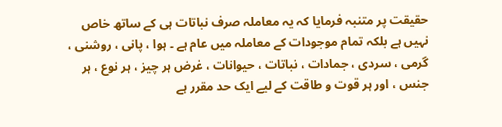حقیقت پر متنبہ فرمایا کہ یہ معاملہ صرف نباتات ہی کے ساتھ خاص نہیں ہے بلکہ تمام موجودات کے معاملہ میں عام ہے ۔ ہوا ، پانی ، روشنی ، گرمی ، سردی ، جمادات ، نباتات ، حیوانات ، غرض ہر چیز ، ہر نوع ، ہر جنس ، اور ہر قوت و طاقت کے لیے ایک حد مقرر ہے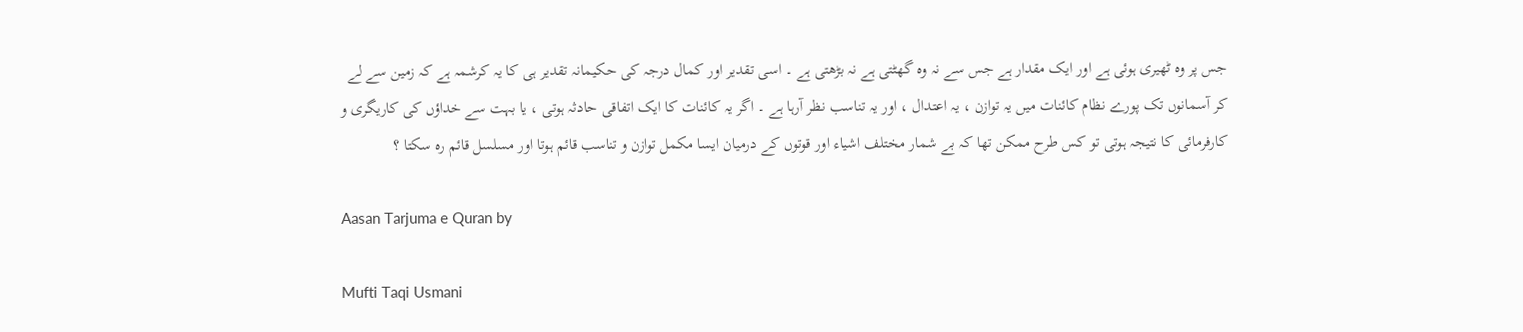جس پر وہ ٹھیری ہوئی ہے اور ایک مقدار ہے جس سے نہ وہ گھٹتی ہے نہ بڑھتی ہے ۔ اسی تقدیر اور کمال درجہ کی حکیمانہ تقدیر ہی کا یہ کرشمہ ہے کہ زمین سے لے کر آسمانوں تک پورے نظام کائنات میں یہ توازن ، یہ اعتدال ، اور یہ تناسب نظر آرہا ہے ۔ اگر یہ کائنات کا ایک اتفاقی حادثہ ہوتی ، یا بہت سے خداؤں کی کاریگری و کارفرمائی کا نتیجہ ہوتی تو کس طرح ممکن تھا کہ بے شمار مختلف اشیاء اور قوتوں کے درمیان ایسا مکمل توازن و تناسب قائم ہوتا اور مسلسل قائم رہ سکتا ؟

Aasan Tarjuma e Quran by

Mufti Taqi Usmani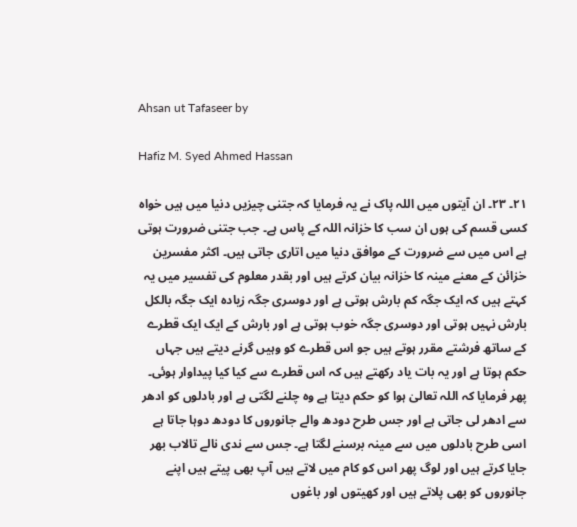Ahsan ut Tafaseer by

Hafiz M. Syed Ahmed Hassan

٢١۔ ٢٣۔ ان آیتوں میں اللہ پاک نے یہ فرمایا کہ جتنی چیزیں دنیا میں ہیں خواہ کسی قسم کی ہوں ان سب کا خزانہ اللہ کے پاس ہے۔ جب جتنی ضرورت ہوتی ہے اس میں سے ضرورت کے موافق دنیا میں اتاری جاتی ہیں۔ اکثر مفسرین خزائن کے معنے مینہ کا خزانہ بیان کرتے ہیں اور بقدر معلوم کی تفسیر میں یہ کہتے ہیں کہ ایک جگہ کم بارش ہوتی ہے اور دوسری جگہ زیادہ ایک جگہ بالکل بارش نہیں ہوتی اور دوسری جگہ خوب ہوتی ہے اور بارش کے ایک ایک قطرے کے ساتھ فرشتے مقرر ہوتے ہیں جو اس قطرے کو وہیں گرنے دیتے ہیں جہاں حکم ہوتا ہے اور یہ بات یاد رکھتے ہیں کہ اس قطرے سے کیا کیا پیداوار ہوئی۔ پھر فرمایا کہ اللہ تعالیٰ ہوا کو حکم دیتا ہے وہ چلنے لگتی ہے اور بادلوں کو ادھر سے ادھر لی جاتی ہے اور جس طرح دودھ والے جانوروں کا دودھ دوہا جاتا ہے اسی طرح بادلوں میں سے مینہ برسنے لگتا ہے۔ جس سے ندی نالے تالاب بھر جایا کرتے ہیں اور لوگ پھر اس کو کام میں لاتے ہیں آپ بھی پیتے ہیں اپنے جانوروں کو بھی پلاتے ہیں اور کھیتوں اور باغوں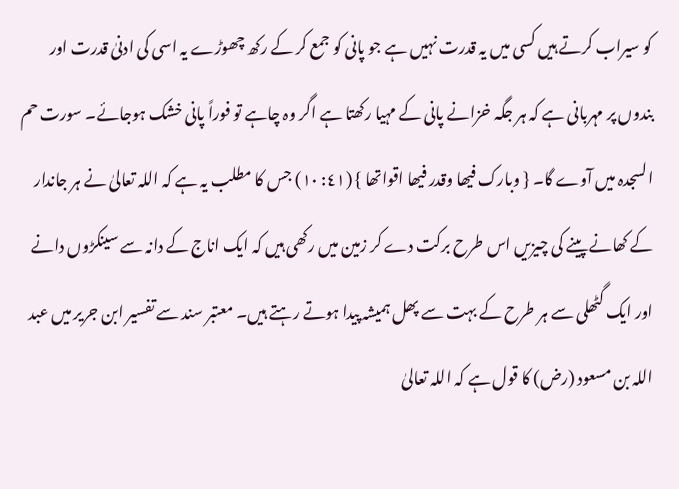کو سیراب کرتے ہیں کسی میں یہ قدرت نہیں ہے جو پانی کو جمع کر کے رکھ چھوڑے یہ اسی کی ادنیٰ قدرت اور بندوں پر مہربانی ہے کہ ہر جگہ خزانے پانی کے مہیا رکھتا ہے اگر وہ چاہے تو فوراً پانی خشک ہوجائے۔ سورت حم السجدہ میں آوے گا۔ { وبارک فیھا وقدر فیھا اقواتھا } (٤١: ١٠) جس کا مطلب یہ ہے کہ اللہ تعالیٰ نے ہر جاندار کے کھانے پینے کی چیزیں اس طرح برکت دے کر زمین میں رکھی ہیں کہ ایک اناج کے دانہ سے سینکڑوں دانے اور ایک گٹھلی سے ہر طرح کے بہت سے پھل ہمیشہ پیدا ہوتے رہتے ہیں۔ معتبر سند سے تفسیر ابن جریر میں عبد اللہ بن مسعود (رض) کا قول ہے کہ اللہ تعالیٰ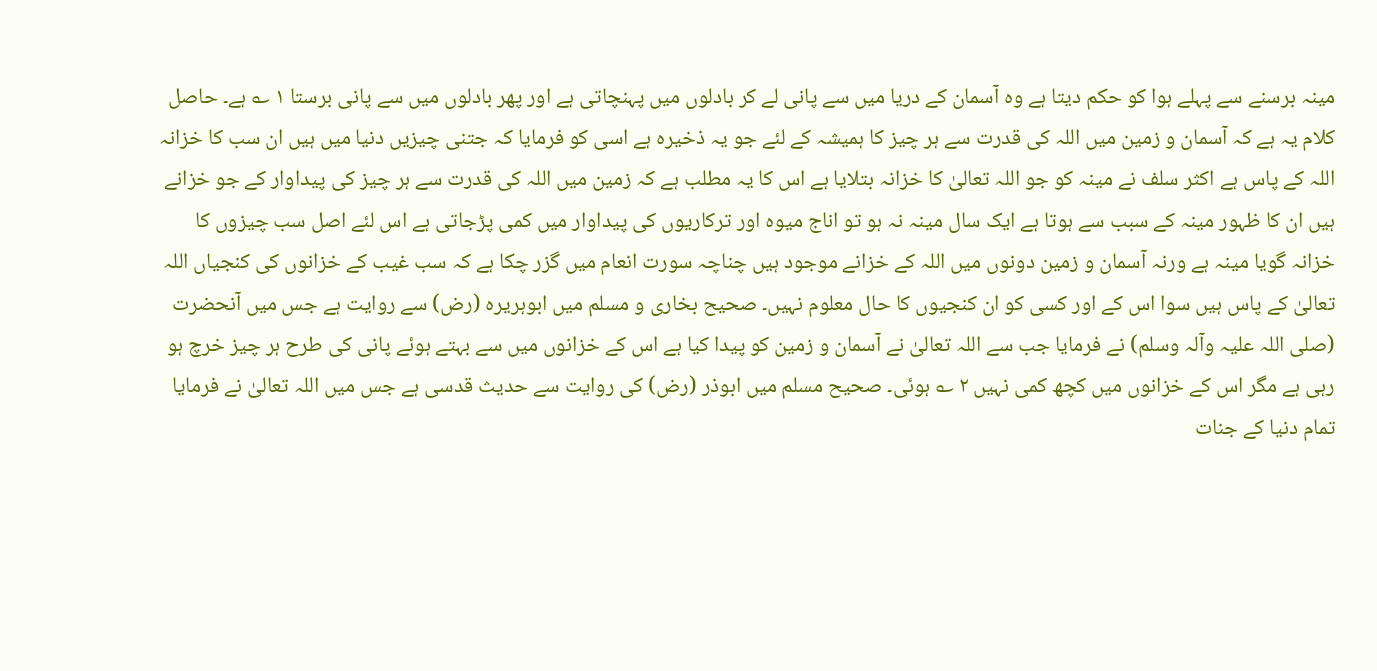مینہ برسنے سے پہلے ہوا کو حکم دیتا ہے وہ آسمان کے دریا میں سے پانی لے کر بادلوں میں پہنچاتی ہے اور پھر بادلوں میں سے پانی برستا ١ ؎ ہے۔ حاصل کلام یہ ہے کہ آسمان و زمین میں اللہ کی قدرت سے ہر چیز کا ہمیشہ کے لئے جو یہ ذخیرہ ہے اسی کو فرمایا کہ جتنی چیزیں دنیا میں ہیں ان سب کا خزانہ اللہ کے پاس ہے اکثر سلف نے مینہ کو جو اللہ تعالیٰ کا خزانہ بتلایا ہے اس کا یہ مطلب ہے کہ زمین میں اللہ کی قدرت سے ہر چیز کی پیداوار کے جو خزانے ہیں ان کا ظہور مینہ کے سبب سے ہوتا ہے ایک سال مینہ نہ ہو تو اناج میوہ اور ترکاریوں کی پیداوار میں کمی پڑجاتی ہے اس لئے اصل سب چیزوں کا خزانہ گویا مینہ ہے ورنہ آسمان و زمین دونوں میں اللہ کے خزانے موجود ہیں چناچہ سورت انعام میں گزر چکا ہے کہ سب غیب کے خزانوں کی کنجیاں اللہ تعالیٰ کے پاس ہیں سوا اس کے اور کسی کو ان کنجیوں کا حال معلوم نہیں۔ صحیح بخاری و مسلم میں ابوہریرہ (رض) سے روایت ہے جس میں آنحضرت (صلی اللہ علیہ وآلہ وسلم) نے فرمایا جب سے اللہ تعالیٰ نے آسمان و زمین کو پیدا کیا ہے اس کے خزانوں میں سے بہتے ہوئے پانی کی طرح ہر چیز خرچ ہو رہی ہے مگر اس کے خزانوں میں کچھ کمی نہیں ٢ ؎ ہوئی۔ صحیح مسلم میں ابوذر (رض) کی روایت سے حدیث قدسی ہے جس میں اللہ تعالیٰ نے فرمایا تمام دنیا کے جنات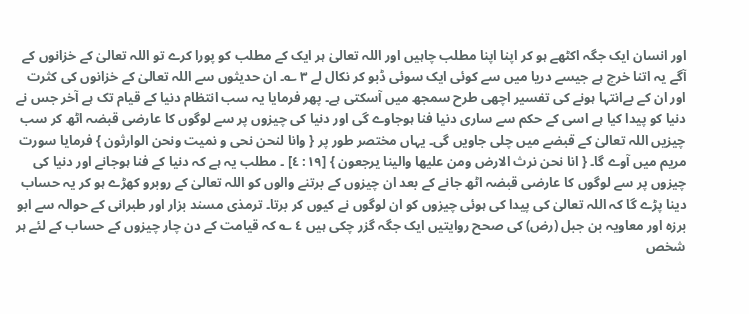اور انسان ایک جگہ اکٹھے ہو کر اپنا اپنا مطلب چاہیں اور اللہ تعالیٰ ہر ایک کے مطلب کو پورا کرے تو اللہ تعالیٰ کے خزانوں کے آگے یہ اتنا خرچ ہے جیسے دریا میں سے کوئی ایک سوئی ڈبو کر نکال لے ٣ ؎۔ ان حدیثوں سے اللہ تعالیٰ کے خزانوں کی کثرت اور ان کے بےانتہا ہونے کی تفسیر اچھی طرح سمجھ میں آسکتی ہے۔ پھر فرمایا یہ سب انتظام دنیا کے قیام تک ہے آخر جس نے دنیا کو پیدا کیا ہے اسی کے حکم سے ساری دنیا فنا ہوجاوے گی اور دنیا کی چیزوں پر سے لوگوں کا عارضی قبضہ اٹھ کر سب چیزیں اللہ تعالیٰ کے قبضے میں چلی جاویں گی۔ یہاں مختصر طور پر { وانا لنحن نحی و نمیت ونحن الوارثون } فرمایا سورت مریم میں آوے گا۔ { انا نحن نرث الارض ومن علیھا والینا یرجعون } [١٩: ٤] ۔ مطلب یہ ہے کہ دنیا کے فنا ہوجانے اور دنیا کی چیزوں پر سے لوگوں کا عارضی قبضہ اٹھ جانے کے بعد ان چیزوں کے برتنے والوں کو اللہ تعالیٰ کے روبرو کھڑے ہو کر یہ حساب دینا پڑے گا کہ اللہ تعالیٰ کی پیدا کی ہوئی چیزوں کو ان لوگوں نے کیوں کر برتا۔ ترمذی مسند بزار اور طبرانی کے حوالہ سے ابو برزہ اور معاویہ بن جبل (رض) کی صحح روایتیں ایک جگہ گزر چکی ہیں ٤ ؎ کہ قیامت کے دن چار چیزوں کے حساب کے لئے ہر شخص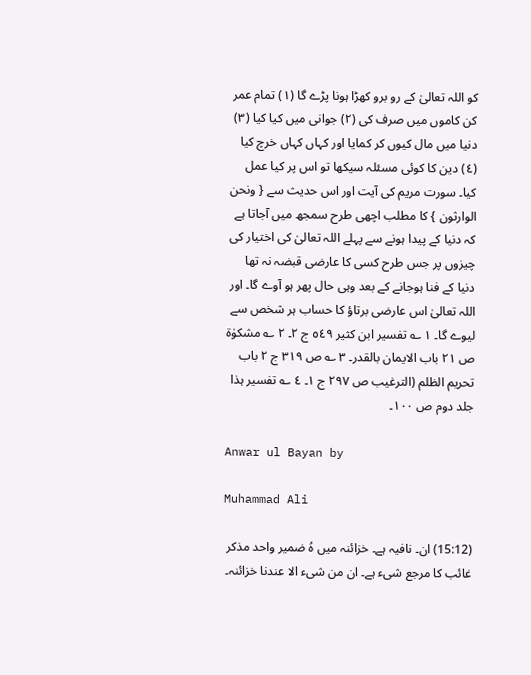کو اللہ تعالیٰ کے رو برو کھڑا ہونا پڑے گا (١) تمام عمر کن کاموں میں صرف کی (٢) جوانی میں کیا کیا (٣) دنیا میں مال کیوں کر کمایا اور کہاں کہاں خرچ کیا (٤) دین کا کوئی مسئلہ سیکھا تو اس پر کیا عمل کیا۔ سورت مریم کی آیت اور اس حدیث سے { ونحن الوارثون } کا مطلب اچھی طرح سمجھ میں آجاتا ہے کہ دنیا کے پیدا ہونے سے پہلے اللہ تعالیٰ کی اختیار کی چیزوں پر جس طرح کسی کا عارضی قبضہ نہ تھا دنیا کے فنا ہوجانے کے بعد وہی حال پھر ہو آوے گا۔ اور اللہ تعالیٰ اس عارضی برتاؤ کا حساب ہر شخص سے لیوے گا۔ ١ ؎ تفسیر ابن کثیر ٥٤٩ ج ٢۔ ٢ ؎ مشکوٰۃ ص ٢١ باب الایمان بالقدر۔ ٣ ؎ ص ٣١٩ ج ٢ باب تحریم الظلم (الترغیب ص ٢٩٧ ج ١۔ ٤ ؎ تفسیر ہذا جلد دوم ص ١٠٠۔

Anwar ul Bayan by

Muhammad Ali

(15:12) ان۔ نافیہ ہے۔ خزائنہ میں ہُ ضمیر واحد مذکر غائب کا مرجع شیء ہے۔ ان من شیء الا عندنا خزائنہ۔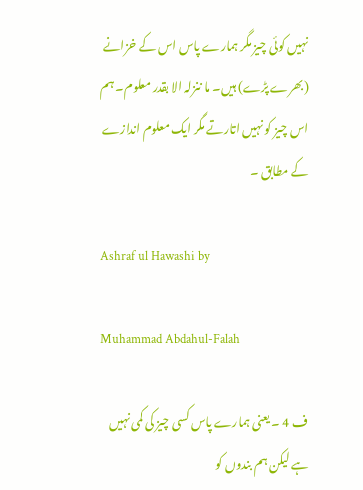نہیں کوئی چیز مگر ہمارے پاس اس کے خزانے (بھرے پڑے) ہیں۔ ما ننزلہ الا بقدر معلوم۔ ہم اس چیز کو نہیں اتارتے مگر ایک معلوم اندازے کے مطابق ۔

Ashraf ul Hawashi by

Muhammad Abdahul-Falah

ف 4 ۔ یعنی ہمارے پاس کسی چیز کی کمی نہیں ہے لیکن ہم بندوں کو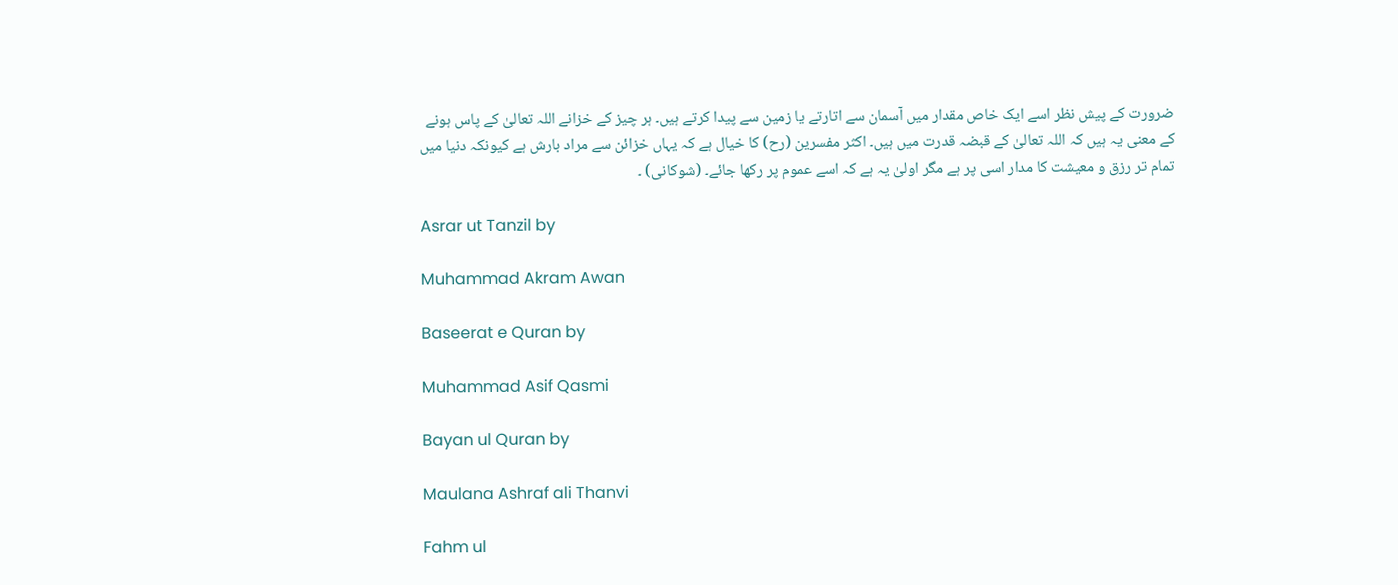ضرورت کے پیش نظر اسے ایک خاص مقدار میں آسمان سے اتارتے یا زمین سے پیدا کرتے ہیں۔ ہر چیز کے خزانے اللہ تعالیٰ کے پاس ہونے کے معنی یہ ہیں کہ اللہ تعالیٰ کے قبضہ قدرت میں ہیں۔ اکثر مفسرین (رح) کا خیال ہے کہ یہاں خزائن سے مراد بارش ہے کیونکہ دنیا میں تمام تر رزق و معیشت کا مدار اسی پر ہے مگر اولیٰ یہ ہے کہ اسے عموم پر رکھا جائے۔ (شوکانی) ۔

Asrar ut Tanzil by

Muhammad Akram Awan

Baseerat e Quran by

Muhammad Asif Qasmi

Bayan ul Quran by

Maulana Ashraf ali Thanvi

Fahm ul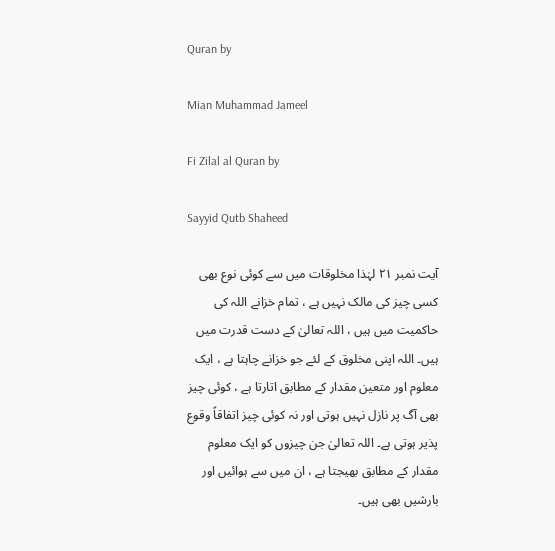Quran by

Mian Muhammad Jameel

Fi Zilal al Quran by

Sayyid Qutb Shaheed

آیت نمبر ٢١ لہٰذا مخلوقات میں سے کوئی نوع بھی کسی چیز کی مالک نہیں ہے ، تمام خزانے اللہ کی حاکمیت میں ہیں ، اللہ تعالیٰ کے دست قدرت میں ہیں۔ اللہ اپنی مخلوق کے لئے جو خزانے چاہتا ہے ، ایک معلوم اور متعین مقدار کے مطابق اتارتا ہے ، کوئی چیز بھی آگ پر نازل نہیں ہوتی اور نہ کوئی چیز اتفاقاً وقوع پذیر ہوتی ہے۔ اللہ تعالیٰ جن چیزوں کو ایک معلوم مقدار کے مطابق بھیجتا ہے ، ان میں سے ہوائیں اور بارشیں بھی ہیں۔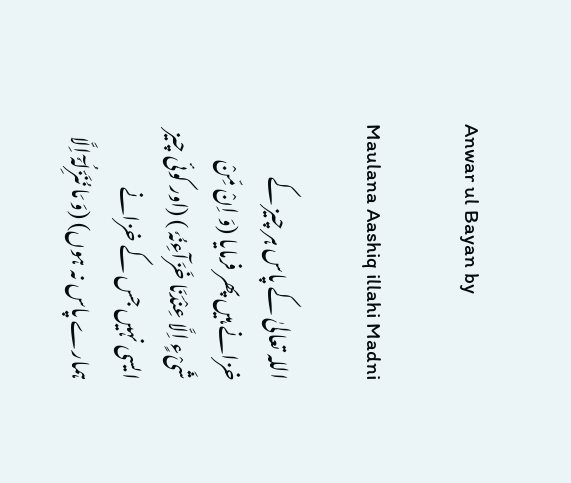Anwar ul Bayan by

Maulana Aashiq illahi Madni

اللہ تعالیٰ کے پاس ہر چیز کے خزانے ہیں پھر فرمایا (وَ اِنْ مِّنْ شَیْءٍ اِلَّا عِنْدَنَا خَزَآءِنُہٗ ) (اور کوئی چیز ایسی نہیں جس کے خزانے ہمارے پاس نہ ہوں) (وَ مَا نُنَزِّلُہٗٓ اِلَّا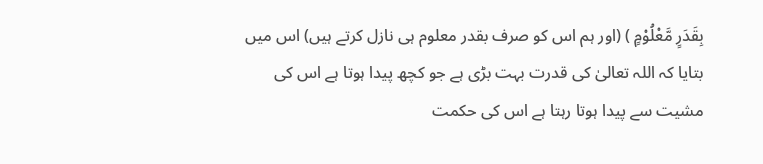بِقَدَرٍ مَّعْلُوْمٍ ) (اور ہم اس کو صرف بقدر معلوم ہی نازل کرتے ہیں) اس میں بتایا کہ اللہ تعالیٰ کی قدرت بہت بڑی ہے جو کچھ پیدا ہوتا ہے اس کی مشیت سے پیدا ہوتا رہتا ہے اس کی حکمت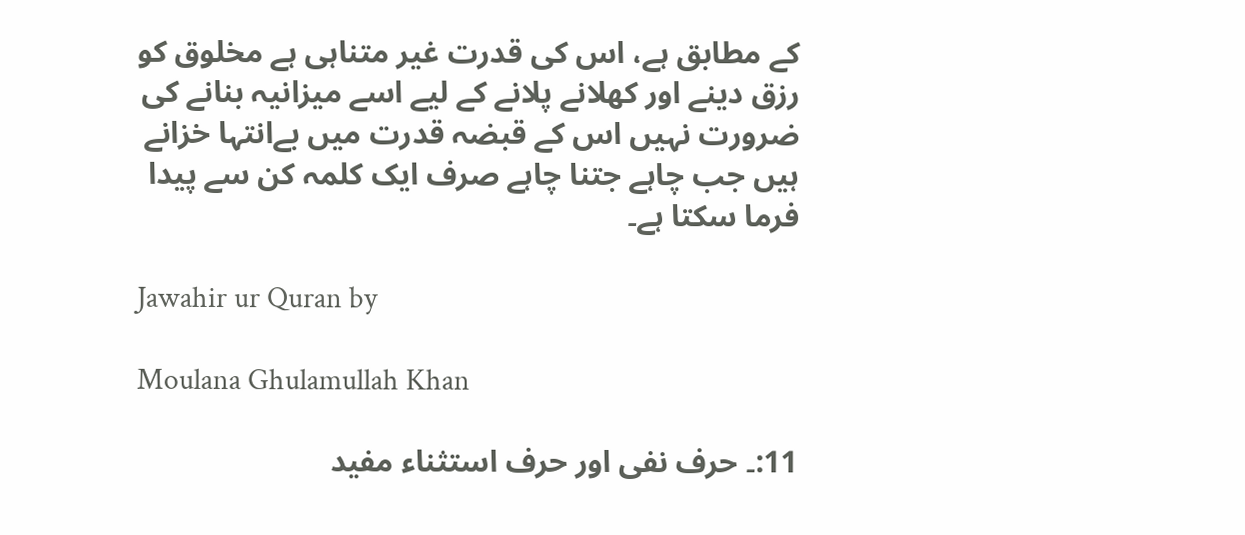کے مطابق ہے، اس کی قدرت غیر متناہی ہے مخلوق کو رزق دینے اور کھلانے پلانے کے لیے اسے میزانیہ بنانے کی ضرورت نہیں اس کے قبضہ قدرت میں بےانتہا خزانے ہیں جب چاہے جتنا چاہے صرف ایک کلمہ کن سے پیدا فرما سکتا ہے۔

Jawahir ur Quran by

Moulana Ghulamullah Khan

11:۔ حرف نفی اور حرف استثناء مفید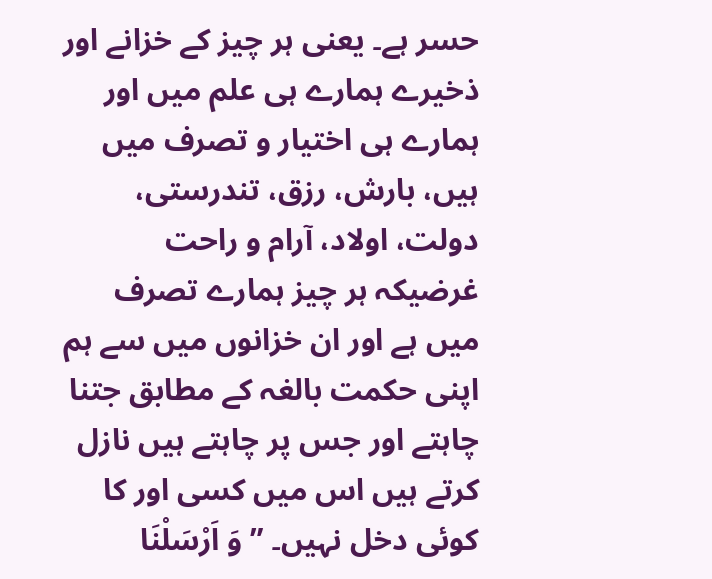حسر ہے۔ یعنی ہر چیز کے خزانے اور ذخیرے ہمارے ہی علم میں اور ہمارے ہی اختیار و تصرف میں ہیں، بارش، رزق، تندرستی، دولت، اولاد، آرام و راحت غرضیکہ ہر چیز ہمارے تصرف میں ہے اور ان خزانوں میں سے ہم اپنی حکمت بالغہ کے مطابق جتنا چاہتے اور جس پر چاہتے ہیں نازل کرتے ہیں اس میں کسی اور کا کوئی دخل نہیں۔ ” وَ اَرْسَلْنَا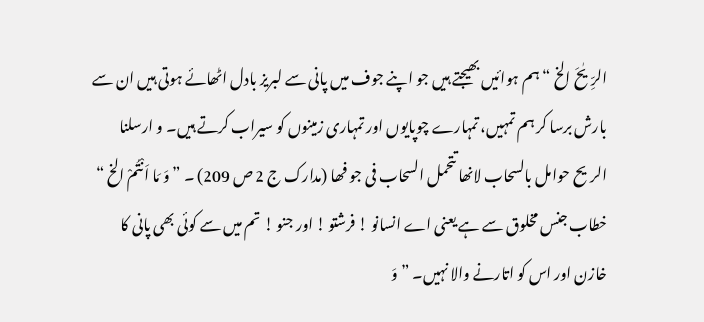الرِّیٰحَ الخ “ ہم ہوائیں بھیجتے ہیں جو اپنے جوف میں پانی سے لبریز بادل اٹھائے ہوتی ہیں ان سے بارش برسا کر ہم تمہیں، تمہارے چوپایوں اور تمہاری زمینوں کو سیراب کرتے ہیں۔ و ارسلنا الریح حوامل بالسحاب لانھا تتحمل السحاب فی جو فھا (مدارک ج 2 ص 209) ۔ ” وَ مَا اَنْتُمْ الخ “ خطاب جنس مخلوق سے ہے یعنی اے انسانو ! فرشتو ! اور جنو ! تم میں سے کوئی بھی پانی کا خازن اور اس کو اتارنے والا نہیں۔ ” وَ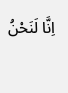اِنَّا لَنَحْنُ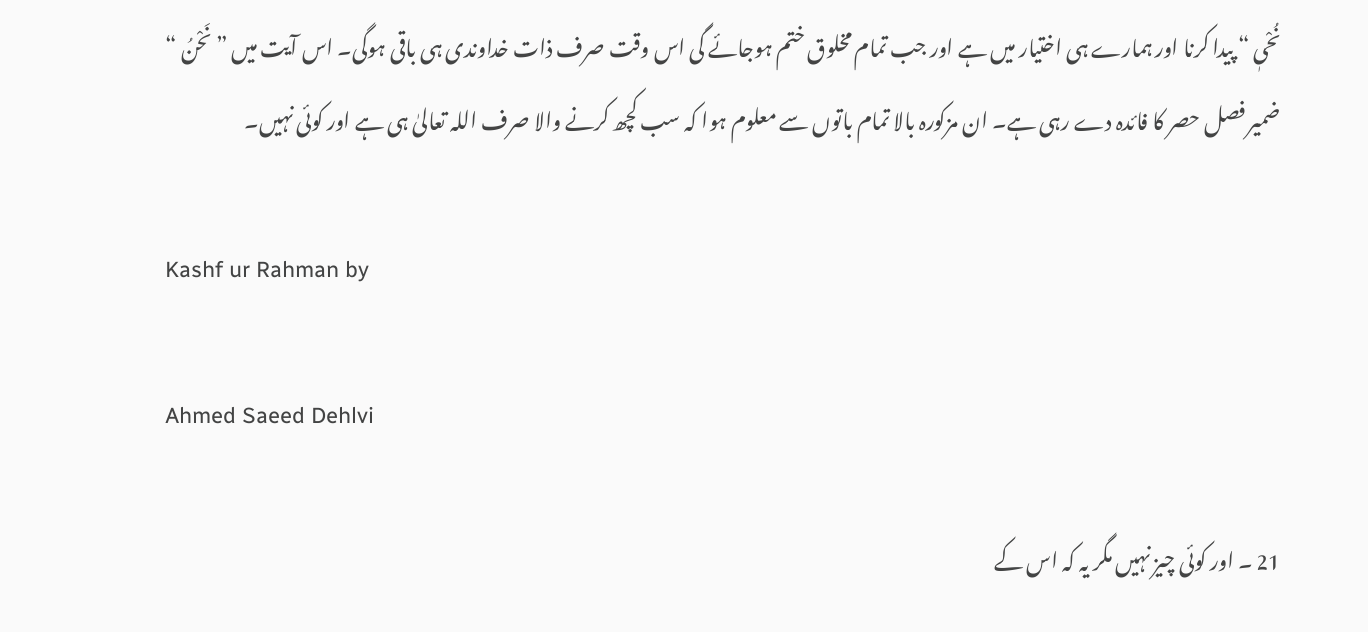نُحْیٖ “ پیدا کرنا اور ہمارے ہی اختیار میں ہے اور جب تمام مخلوق ختم ہوجائے گی اس وقت صرف ذات خداوندی ہی باقی ہوگی۔ اس آیت میں ” نَحْنُ “ ضمیر فصل حصر کا فائدہ دے رہی ہے۔ ان مزکورہ بالا تمام باتوں سے معلوم ہوا کہ سب کچھ کرنے والا صرف اللہ تعالیٰ ہی ہے اور کوئی نہیں۔

Kashf ur Rahman by

Ahmed Saeed Dehlvi

21 ۔ اور کوئی چیز نہیں مگر یہ کہ اس کے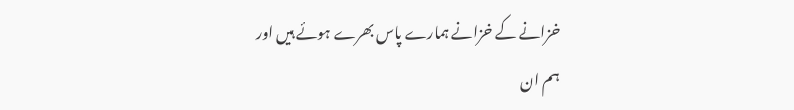خزانے کے خزانے ہمارے پاس بھرے ہوئے ہیں اور ہم ان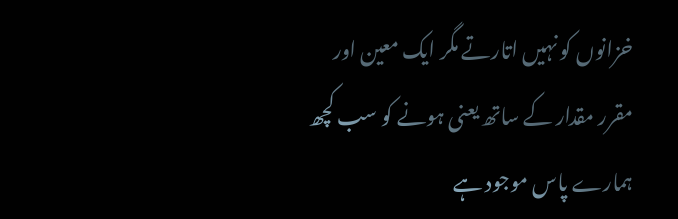خزانوں کو نہیں اتارتے مگر ایک معین اور مقرر مقدار کے ساتھ یعنی ہونے کو سب کچھ ہمارے پاس موجود ہے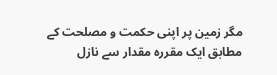مگر زمین پر اپنی حکمت و مصلحت کے مطابق ایک مقررہ مقدار سے نازل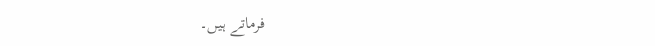فرماتے ہیں۔